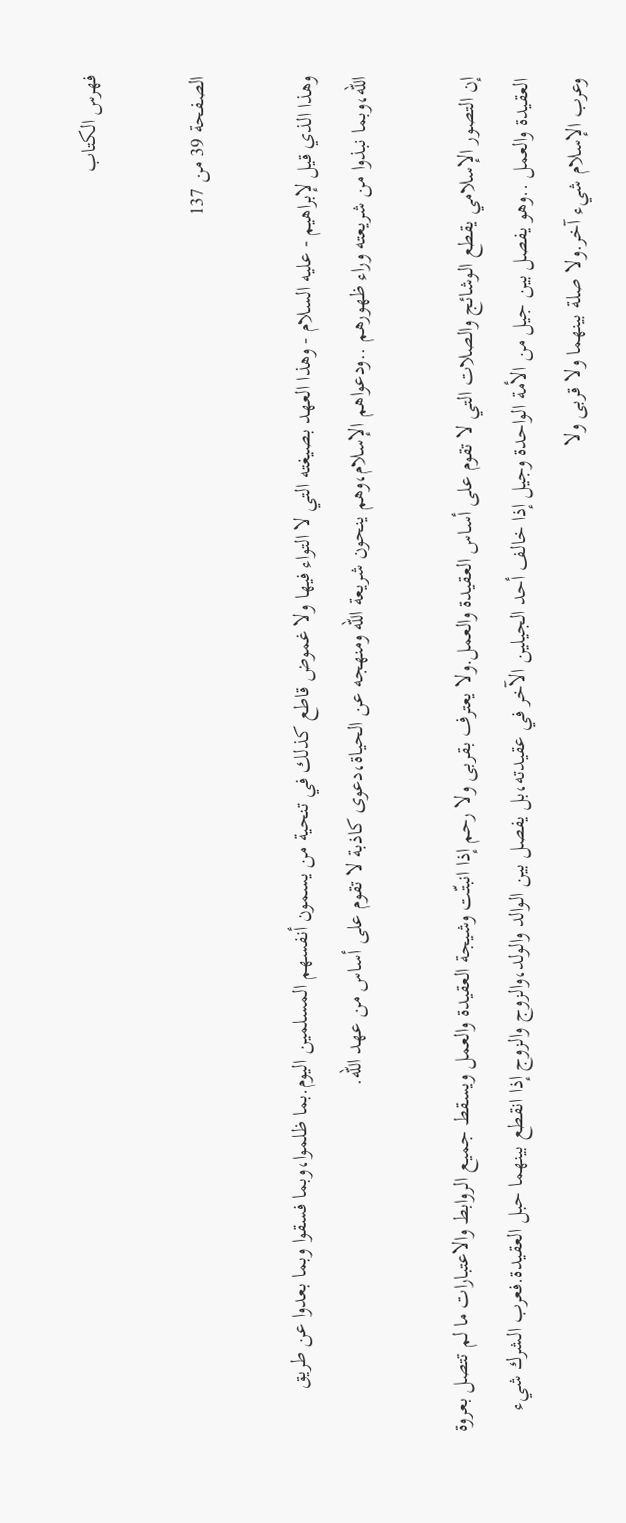فهرس الكتاب

الصفحة 39 من 137

وهذا الذي قيل لإبراهيم - عليه السلام - وهذا العهد بصيغته التي لا التواء فيها ولا غموض قاطع كذلك في تنحية من يسمون أنفسهم المسلمين اليوم.بما ظلموا،وبما فسقوا وبما بعدوا عن طريق اللّه،وبما نبذوا من شريعته وراء ظهورهم ..ودعواهم الإسلام،وهم ينحون شريعة اللّه ومنهجه عن الحياة،دعوى كاذبة لا تقوم على أساس من عهد اللّه.

إن التصور الإسلامي يقطع الوشائج والصلات التي لا تقوم على أساس العقيدة والعمل.ولا يعترف بقربى ولا رحم إذا انبتّت وشيجة العقيدة والعمل ويسقط جميع الروابط والاعتبارات ما لم تتصل بعروة العقيدة والعمل ..وهو يفصل بين جيل من الأمة الواحدة وجيل إذا خالف أحد الجيلين الآخر في عقيدته،بل يفصل بين الوالد والولد،والزوج والزوج إذا انقطع بينهما حبل العقيدة.فعرب الشرك شيء وعرب الإسلام شيء آخر.ولا صلة بينهما ولا قربى ولا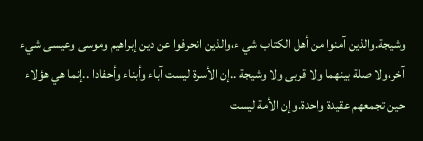وشيجة.والذين آمنوا من أهل الكتاب شي ء،والذين انحرفوا عن دين إبراهيم وموسى وعيسى شيء آخر،ولا صلة بينهما ولا قربى ولا وشيجة ..إن الأسرة ليست آباء وأبناء وأحفادا ..إنما هي هؤلاء حين تجمعهم عقيدة واحدة.وإن الأمة ليست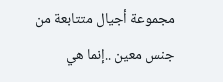مجموعة أجيال متتابعة من جنس معين ..إنما هي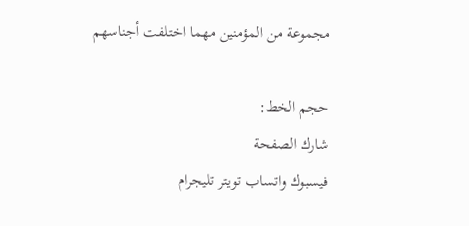مجموعة من المؤمنين مهما اختلفت أجناسهم

حجم الخط:
شارك الصفحة
فيسبوك واتساب تويتر تليجرام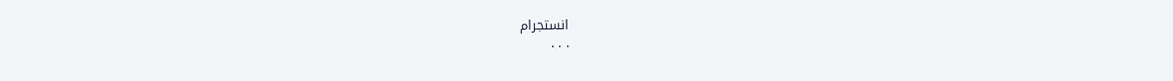انستجرام
. . .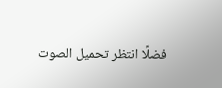فضلًا انتظر تحميل الصوت